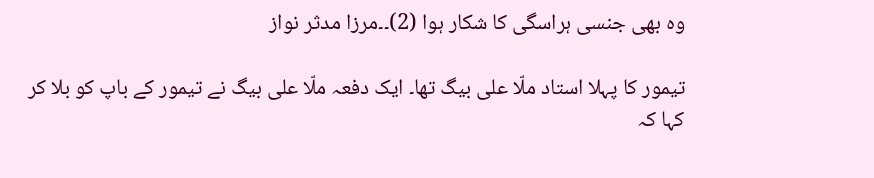وہ بھی جنسی ہراسگی کا شکار ہوا (2)۔۔مرزا مدثر نواز

تیمور کا پہلا استاد ملّا علی بیگ تھا۔ ایک دفعہ ملّا علی بیگ نے تیمور کے باپ کو بلا کر کہا کہ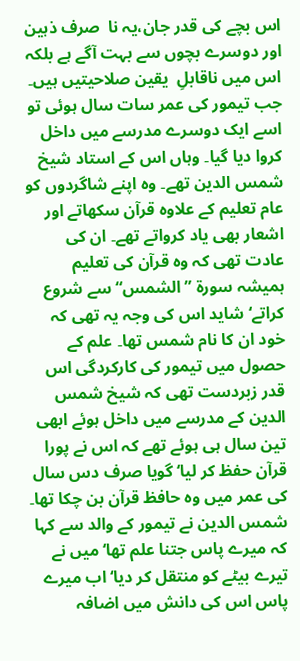اس بچے کی قدر جان،یہ نا  صرف ذہین اور دوسرے بچوں سے بہت آگے ہے بلکہ اس میں ناقابلِ  یقین صلاحیتیں ہیں۔ جب تیمور کی عمر سات سال ہوئی تو اسے ایک دوسرے مدرسے میں داخل کروا دیا گیا۔ وہاں اس کے استاد شیخ شمس الدین تھے۔ وہ اپنے شاگردوں کو عام تعلیم کے علاوہ قرآن سکھاتے اور اشعار بھی یاد کرواتے تھے۔ ان کی عادت تھی کہ وہ قرآن کی تعلیم ہمیشہ سورۃ ”الشمس“ سے شروع کراتے‘ شاید اس کی وجہ یہ تھی کہ خود ان کا نام شمس تھا۔ علم کے حصول میں تیمور کی کارکردگی اس قدر زبردست تھی کہ شیخ شمس الدین کے مدرسے میں داخل ہوئے ابھی تین سال ہی ہوئے تھے کہ اس نے پورا قرآن حفظ کر لیا‘ گویا صرف دس سال کی عمر میں وہ حافظ قرآن بن چکا تھا۔ شمس الدین نے تیمور کے والد سے کہا کہ میرے پاس جتنا علم تھا‘ میں نے تیرے بیٹے کو منتقل کر دیا‘ اب میرے پاس اس کی دانش میں اضافہ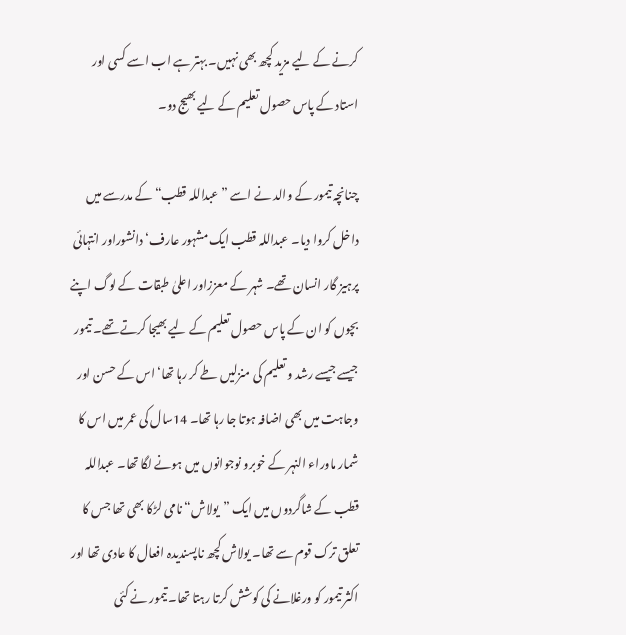کرنے کے لیے مزید کچھ بھی نہیں۔ بہتر ہے اب اسے کسی اور استاد کے پاس حصول تعلیم کے لیے بھیج دو۔

چنانچہ تیمور کے والد نے اسے ”عبداللہ قطب“ کے مدرسے میں داخل کروا دیا۔ عبداللہ قطب ایک مشہور عارف‘ دانشوراور انتہائی پرہیز گار انسان تھے۔ شہر کے معززاور اعلیٰ طبقات کے لوگ اپنے بچوں کو ان کے پاس حصول تعلیم کے لیے بھیجا کرتے تھے۔ تیمور جیسے جیسے رشد و تعلیم کی منزلیں طے کر رہا تھا‘ اس کے حسن اور وجاہت میں بھی اضافہ ہوتا جا رہا تھا۔ 14سال کی عمر میں اس کا شمار ماوراء النہر کے خوبرو نوجوانوں میں ہونے لگا تھا۔ عبداللہ قطب کے شاگردوں میں ایک ”یولاش“ نامی لڑکا بھی تھا جس کا تعلق ترک قوم سے تھا۔ یولاش کچھ ناپسندیدہ افعال کا عادی تھا اور اکثر تیمور کو ورغلانے کی کوشش کرتا رہتا تھا۔ تیمور نے کئی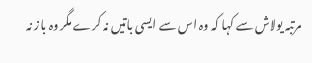مرتبہ یولاش سے کہا کہ وہ اس سے ایسی باتیں نہ کرے مگر وہ باز نہ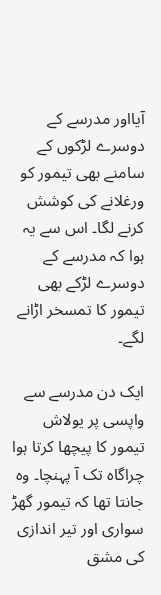آیااور مدرسے کے دوسرے لڑکوں کے سامنے بھی تیمور کو ورغلانے کی کوشش کرنے لگا۔ اس سے یہ ہوا کہ مدرسے کے دوسرے لڑکے بھی تیمور کا تمسخر اڑانے لگے۔

ایک دن مدرسے سے واپسی پر یولاش تیمور کا پیچھا کرتا ہوا چراگاہ تک آ پہنچا۔ وہ جانتا تھا کہ تیمور گھڑ سواری اور تیر اندازی کی مشق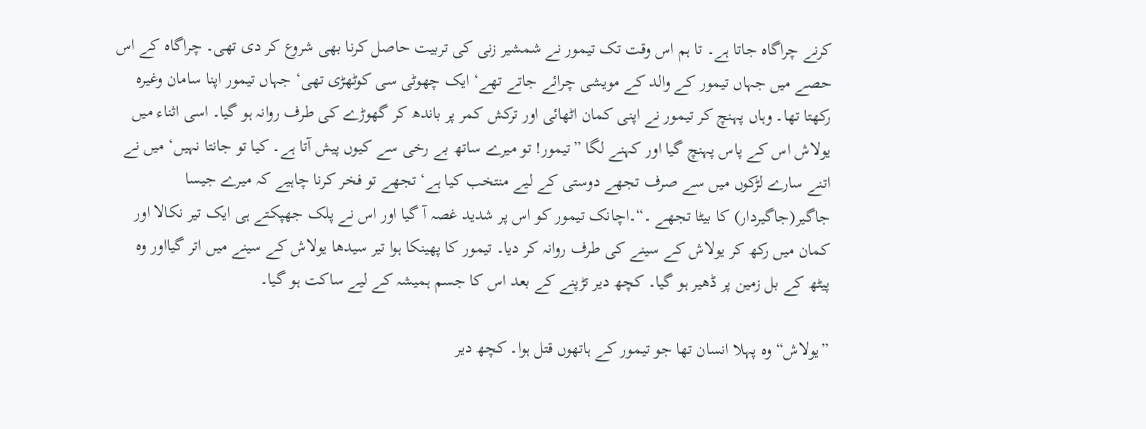کرنے چراگاہ جاتا ہے۔ تا ہم اس وقت تک تیمور نے شمشیر زنی کی تربیت حاصل کرنا بھی شروع کر دی تھی۔ چراگاہ کے اس حصے میں جہاں تیمور کے والد کے مویشی چرائے جاتے تھے‘ ایک چھوٹی سی کوٹھڑی تھی‘ جہاں تیمور اپنا سامان وغیرہ رکھتا تھا۔ وہاں پہنچ کر تیمور نے اپنی کمان اٹھائی اور ترکش کمر پر باندھ کر گھوڑے کی طرف روانہ ہو گیا۔ اسی اثناء میں یولاش اس کے پاس پہنچ گیا اور کہنے لگا ”تیمور! تو میرے ساتھ بے رخی سے کیوں پیش آتا ہے۔ کیا تو جانتا نہیں‘ میں نے اتنے سارے لڑکوں میں سے صرف تجھے دوستی کے لیے منتخب کیا ہے‘ تجھے تو فخر کرنا چاہیے کہ میرے جیسا جاگیر(جاگیردار) کا بیٹا تجھے ۔“۔اچانک تیمور کو اس پر شدید غصہ آ گیا اور اس نے پلک جھپکتے ہی ایک تیر نکالا اور کمان میں رکھ کر یولاش کے سینے کی طرف روانہ کر دیا۔ تیمور کا پھینکا ہوا تیر سیدھا یولاش کے سینے میں اتر گیااور وہ پیٹھ کے بل زمین پر ڈھیر ہو گیا۔ کچھ دیر تڑپنے کے بعد اس کا جسم ہمیشہ کے لیے ساکت ہو گیا۔

”یولاش“ وہ پہلا انسان تھا جو تیمور کے ہاتھوں قتل ہوا۔ کچھ دیر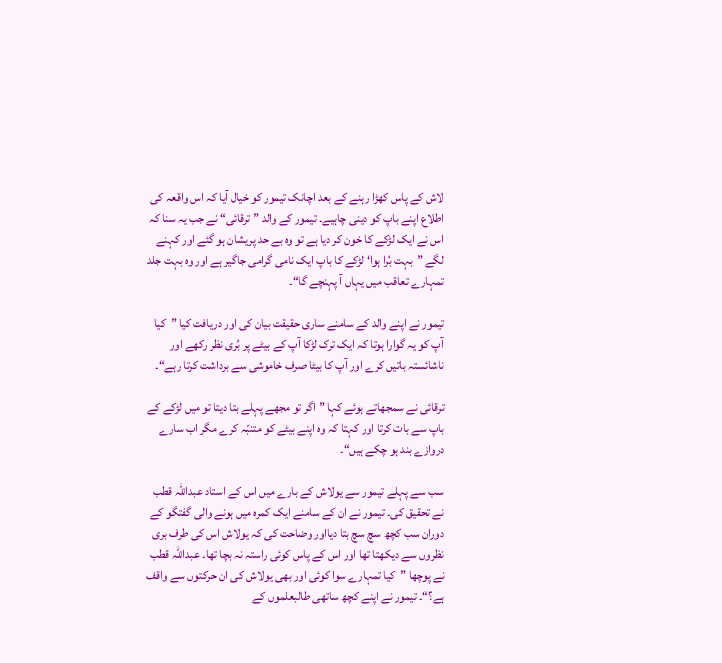لاش کے پاس کھڑا رہنے کے بعد اچانک تیمور کو خیال آیا کہ اس واقعہ کی اطلاع اپنے باپ کو دینی چاہیے۔ تیمور کے والد ”ترقائی“ نے جب یہ سنا کہ اس نے ایک لڑکے کا خون کر دیا ہے تو وہ بے حد پریشان ہو گئے اور کہنے لگے ”بہت بُرا ہوا‘ لڑکے کا باپ ایک نامی گرامی جاگیر ہے اور وہ بہت جلد تمہارے تعاقب میں یہاں آ پہنچے گا“۔

تیمور نے اپنے والد کے سامنے ساری حقیقت بیان کی اور دریافت کیا ”کیا آپ کو یہ گوارا ہوتا کہ ایک ترک لڑکا آپ کے بیٹے پر بُری نظر رکھے اور ناشائستہ باتیں کرے اور آپ کا بیٹا صرف خاموشی سے برداشت کرتا رہے“۔

ترقائی نے سمجھاتے ہوئے کہا ”اگر تو مجھے پہلے بتا دیتا تو میں لڑکے کے باپ سے بات کرتا اور کہتا کہ وہ اپنے بیٹے کو متنبّہ کرے مگر اب سارے دروازے بند ہو چکے ہیں“۔

سب سے پہلے تیمور سے یولاش کے بارے میں اس کے استاد عبداللہ قطب نے تحقیق کی۔ تیمور نے ان کے سامنے ایک کمرہ میں ہونے والی گفتگو کے دوران سب کچھ سچ سچ بتا دیااور وضاحت کی کہ یولاش اس کی طرف بری نظروں سے دیکھتا تھا اور اس کے پاس کوئی راستہ نہ بچا تھا۔ عبداللہ قطب نے پوچھا ”کیا تمہارے سوا کوئی اور بھی یولاش کی ان حرکتوں سے واقف ہے؟“۔ تیمور نے اپنے کچھ ساتھی طالبعلموں کے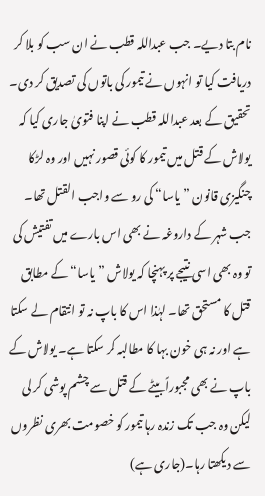نام بتا دیے۔ جب عبداللہ قطب نے ان سب کو بلا کر دریافت کیا تو انہوں نے تیمور کی باتوں کی تصدیق کر دی۔ تحقیق کے بعد عبداللہ قطب نے اپنا فتویٰ جاری کیا کہ یولاش کے قتل میں تیمور کا کوئی قصور نہیں اور وہ لڑکا چنگیزی قانون ”یاسا“ کی رو سے واجب القتل تھا۔ جب شہر کے داروغہ نے بھی اس بارے میں تفتیش کی تو وہ بھی اسی نتیجے پر پہنچا کہ یولاش ”یاسا“ کے مطابق قتل کا مستحق تھا۔ لہٰذا اس کا باپ نہ تو انتقام لے سکتا ہے اور نہ ہی خون بہا کا مطالبہ کر سکتا ہے۔ یولاش کے باپ نے بھی مجبوراًبیٹے کے قتل سے چشم پوشی کر لی لیکن وہ جب تک زندہ رہا تیمور کو خصومت بھری نظروں سے دیکھتا رہا۔(جاری ہے)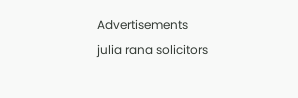Advertisements
julia rana solicitors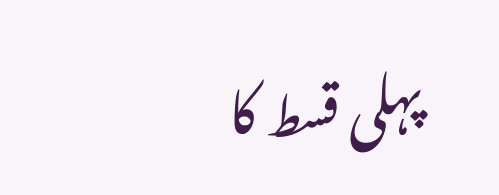پہلی قسط کا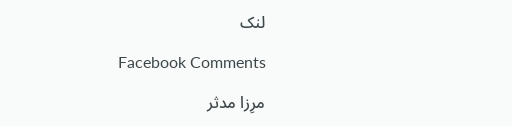لنک

Facebook Comments

مرِزا مدثر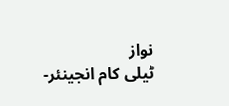نواز
ٹیلی کام انجینئر-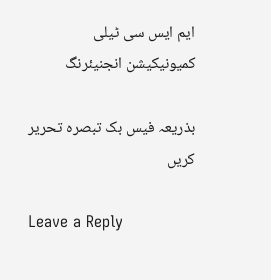ایم ایس سی ٹیلی کمیونیکیشن انجنیئرنگ

بذریعہ فیس بک تبصرہ تحریر کریں

Leave a Reply